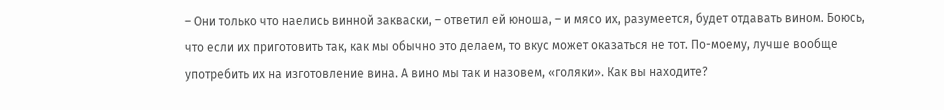– Они только что наелись винной закваски, – ответил ей юноша, – и мясо их, разумеется, будет отдавать вином. Боюсь, что если их приготовить так, как мы обычно это делаем, то вкус может оказаться не тот. По-моему, лучше вообще употребить их на изготовление вина. А вино мы так и назовем, «голяки». Как вы находите?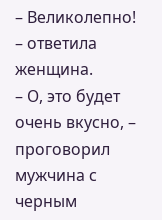– Великолепно! – ответила женщина.
– О, это будет очень вкусно, – проговорил мужчина с черным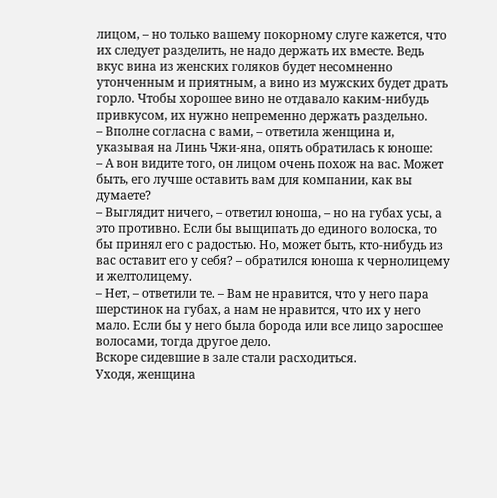лицом, – но только вашему покорному слуге кажется, что их следует разделить, не надо держать их вместе. Ведь вкус вина из женских голяков будет несомненно утонченным и приятным, а вино из мужских будет драть горло. Чтобы хорошее вино не отдавало каким-нибудь привкусом, их нужно непременно держать раздельно.
– Вполне согласна с вами, – ответила женщина и, указывая на Линь Чжи-яна, опять обратилась к юноше:
– А вон видите того, он лицом очень похож на вас. Может быть, его лучше оставить вам для компании, как вы думаете?
– Выглядит ничего, – ответил юноша, – но на губах усы, а это противно. Если бы выщипать до единого волоска, то бы принял его с радостью. Но, может быть, кто-нибудь из вас оставит его у себя? – обратился юноша к чернолицему и желтолицему.
– Нет, – ответили те. – Вам не нравится, что у него пара шерстинок на губах, а нам не нравится, что их у него мало. Если бы у него была борода или все лицо заросшее волосами, тогда другое дело.
Вскоре сидевшие в зале стали расходиться.
Уходя, женщина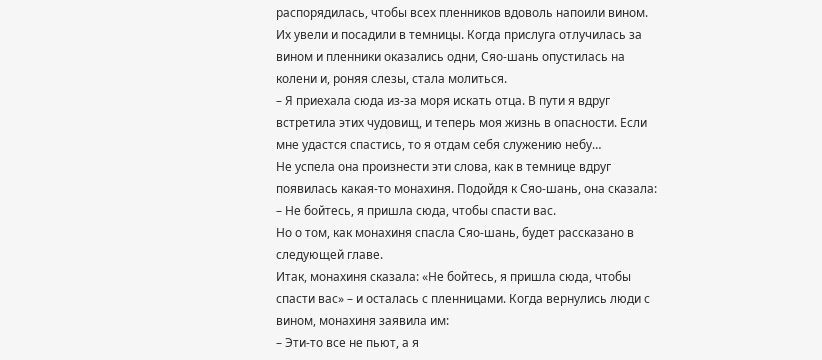распорядилась, чтобы всех пленников вдоволь напоили вином. Их увели и посадили в темницы. Когда прислуга отлучилась за вином и пленники оказались одни, Сяо-шань опустилась на колени и, роняя слезы, стала молиться.
– Я приехала сюда из-за моря искать отца. В пути я вдруг встретила этих чудовищ, и теперь моя жизнь в опасности. Если мне удастся спастись, то я отдам себя служению небу…
Не успела она произнести эти слова, как в темнице вдруг появилась какая-то монахиня. Подойдя к Сяо-шань, она сказала:
– Не бойтесь, я пришла сюда, чтобы спасти вас.
Но о том, как монахиня спасла Сяо-шань, будет рассказано в следующей главе.
Итак, монахиня сказала: «Не бойтесь, я пришла сюда, чтобы спасти вас» – и осталась с пленницами. Когда вернулись люди с вином, монахиня заявила им:
– Эти-то все не пьют, а я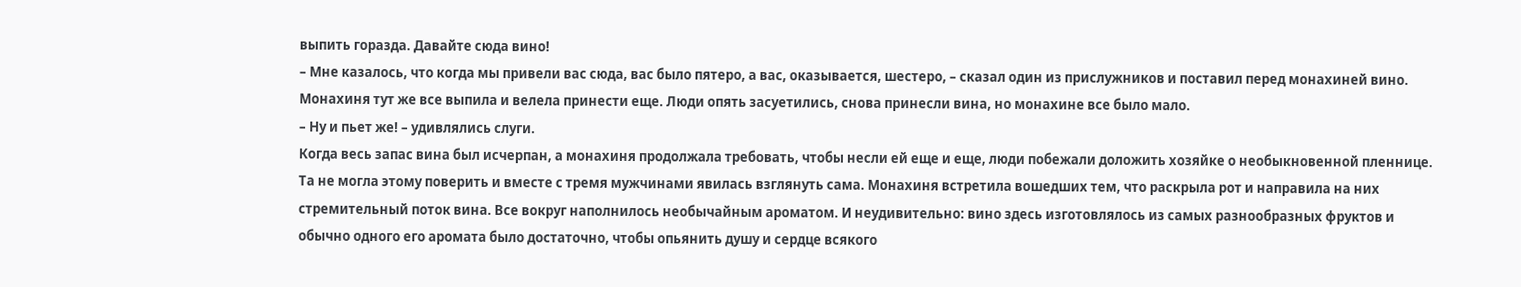выпить горазда. Давайте сюда вино!
– Мне казалось, что когда мы привели вас сюда, вас было пятеро, а вас, оказывается, шестеро, – сказал один из прислужников и поставил перед монахиней вино. Монахиня тут же все выпила и велела принести еще. Люди опять засуетились, снова принесли вина, но монахине все было мало.
– Ну и пьет же! – удивлялись слуги.
Когда весь запас вина был исчерпан, а монахиня продолжала требовать, чтобы несли ей еще и еще, люди побежали доложить хозяйке о необыкновенной пленнице. Та не могла этому поверить и вместе с тремя мужчинами явилась взглянуть сама. Монахиня встретила вошедших тем, что раскрыла рот и направила на них стремительный поток вина. Все вокруг наполнилось необычайным ароматом. И неудивительно: вино здесь изготовлялось из самых разнообразных фруктов и обычно одного его аромата было достаточно, чтобы опьянить душу и сердце всякого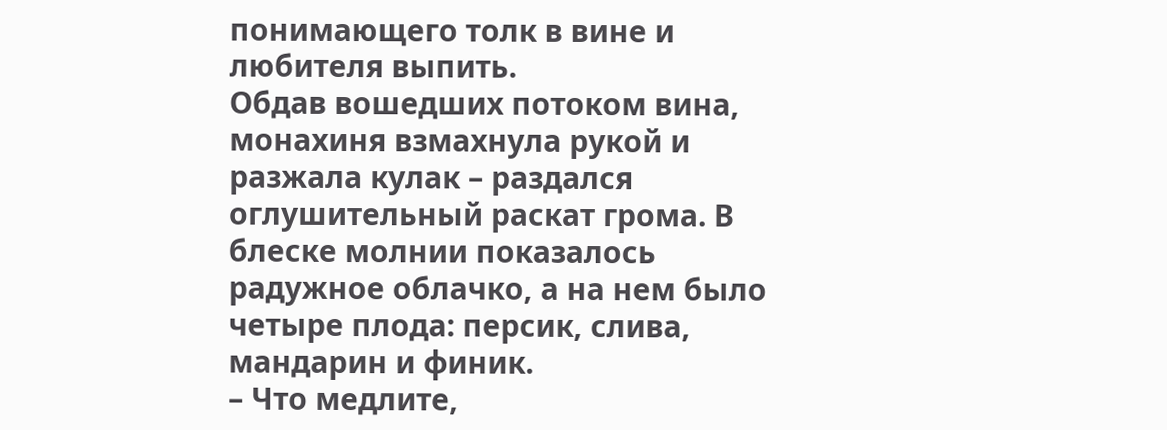понимающего толк в вине и любителя выпить.
Обдав вошедших потоком вина, монахиня взмахнула рукой и разжала кулак – раздался оглушительный раскат грома. В блеске молнии показалось радужное облачко, а на нем было четыре плода: персик, слива, мандарин и финик.
– Что медлите,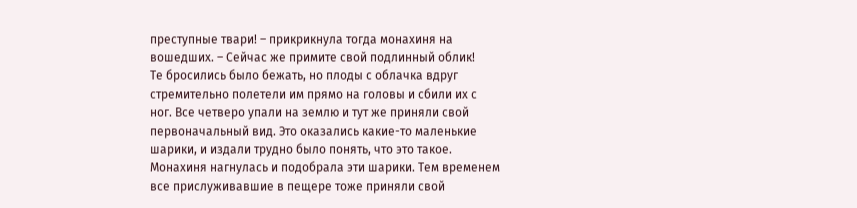преступные твари! – прикрикнула тогда монахиня на вошедших. – Сейчас же примите свой подлинный облик!
Те бросились было бежать, но плоды с облачка вдруг стремительно полетели им прямо на головы и сбили их с ног. Все четверо упали на землю и тут же приняли свой первоначальный вид. Это оказались какие-то маленькие шарики, и издали трудно было понять, что это такое. Монахиня нагнулась и подобрала эти шарики. Тем временем все прислуживавшие в пещере тоже приняли свой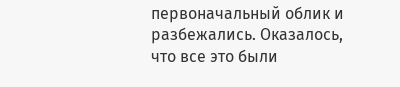первоначальный облик и разбежались. Оказалось, что все это были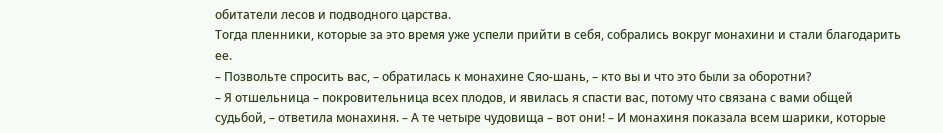обитатели лесов и подводного царства.
Тогда пленники, которые за это время уже успели прийти в себя, собрались вокруг монахини и стали благодарить ее.
– Позвольте спросить вас, – обратилась к монахине Сяо-шань, – кто вы и что это были за оборотни?
– Я отшельница – покровительница всех плодов, и явилась я спасти вас, потому что связана с вами общей судьбой, – ответила монахиня. – А те четыре чудовища – вот они! – И монахиня показала всем шарики, которые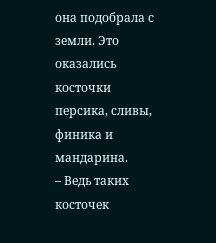она подобрала с земли. Это оказались косточки персика, сливы, финика и мандарина.
– Ведь таких косточек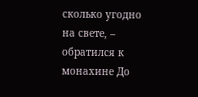сколько угодно на свете, – обратился к монахине До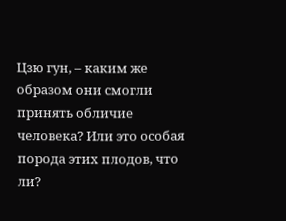Цзю гун, – каким же образом они смогли принять обличие человека? Или это особая порода этих плодов, что ли?